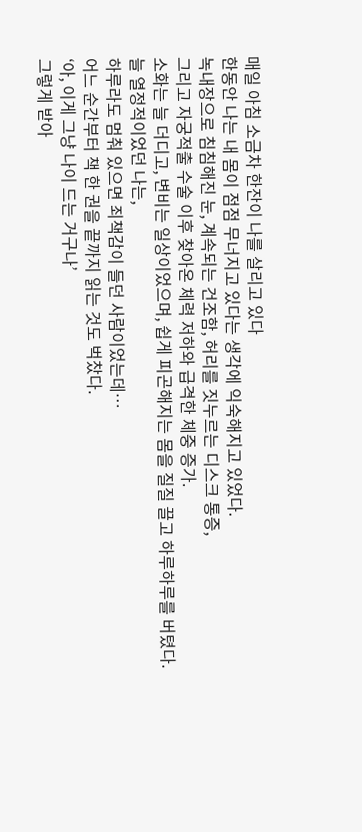매일 아침 소금차 한잔이 나를 살리고 있다
한동안 나는 내 몸이 점점 무너지고 있다는 생각에 익숙해지고 있었다.
녹내장으로 침침해진 눈, 계속되는 건조함, 허리를 짓누르는 디스크 통증,
그리고 자궁적출 수술 이후 찾아온 체력 저하와 급격한 체중 증가.
소화는 늘 더디고, 변비는 일상이었으며, 쉽게 피곤해지는 몸을 질질 끌고 하루하루를 버텼다.
늘 열정적이었던 나는,
하루라도 멈춰 있으면 죄책감이 들던 사람이었는데…
어느 순간부터 책 한 권을 끝까지 읽는 것도 벅찼다.
‘아, 이게 그냥 나이 드는 거구나’
그렇게 받아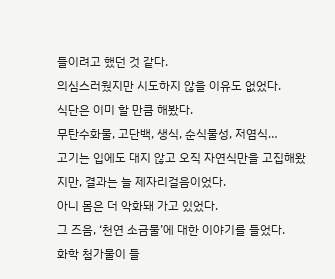들이려고 했던 것 같다.
의심스러웠지만 시도하지 않을 이유도 없었다.
식단은 이미 할 만큼 해봤다.
무탄수화물, 고단백, 생식, 순식물성, 저염식…
고기는 입에도 대지 않고 오직 자연식만을 고집해왔지만, 결과는 늘 제자리걸음이었다.
아니 몸은 더 악화돼 가고 있었다.
그 즈음, ‘천연 소금물’에 대한 이야기를 들었다.
화학 첨가물이 들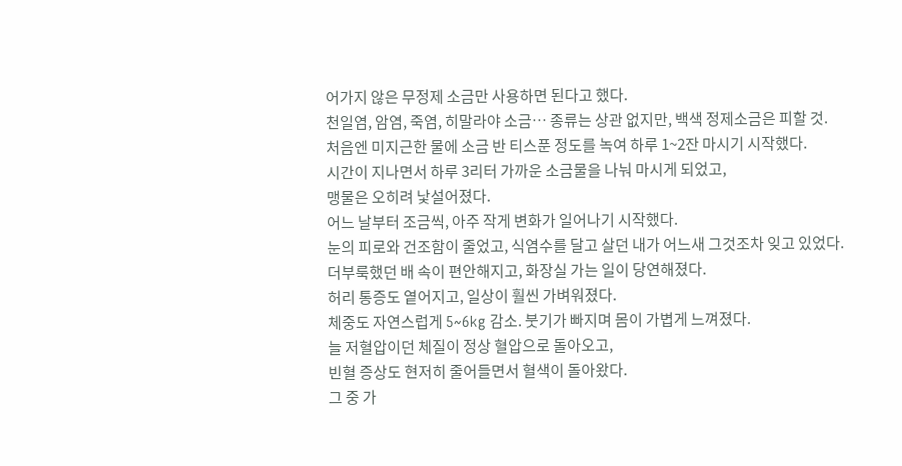어가지 않은 무정제 소금만 사용하면 된다고 했다.
천일염, 암염, 죽염, 히말라야 소금… 종류는 상관 없지만, 백색 정제소금은 피할 것.
처음엔 미지근한 물에 소금 반 티스푼 정도를 녹여 하루 1~2잔 마시기 시작했다.
시간이 지나면서 하루 3리터 가까운 소금물을 나눠 마시게 되었고,
맹물은 오히려 낯설어졌다.
어느 날부터 조금씩, 아주 작게 변화가 일어나기 시작했다.
눈의 피로와 건조함이 줄었고, 식염수를 달고 살던 내가 어느새 그것조차 잊고 있었다.
더부룩했던 배 속이 편안해지고, 화장실 가는 일이 당연해졌다.
허리 통증도 옅어지고, 일상이 훨씬 가벼워졌다.
체중도 자연스럽게 5~6kg 감소. 붓기가 빠지며 몸이 가볍게 느껴졌다.
늘 저혈압이던 체질이 정상 혈압으로 돌아오고,
빈혈 증상도 현저히 줄어들면서 혈색이 돌아왔다.
그 중 가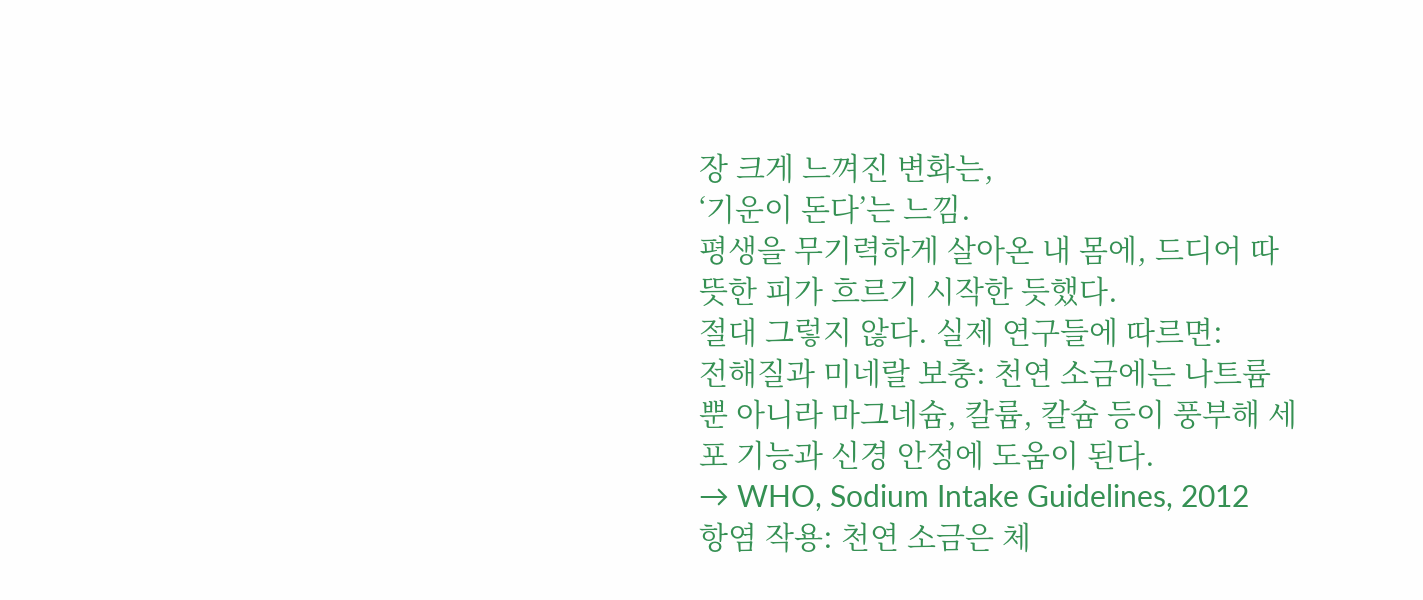장 크게 느껴진 변화는,
‘기운이 돈다’는 느낌.
평생을 무기력하게 살아온 내 몸에, 드디어 따뜻한 피가 흐르기 시작한 듯했다.
절대 그렇지 않다. 실제 연구들에 따르면:
전해질과 미네랄 보충: 천연 소금에는 나트륨뿐 아니라 마그네슘, 칼륨, 칼슘 등이 풍부해 세포 기능과 신경 안정에 도움이 된다.
→ WHO, Sodium Intake Guidelines, 2012
항염 작용: 천연 소금은 체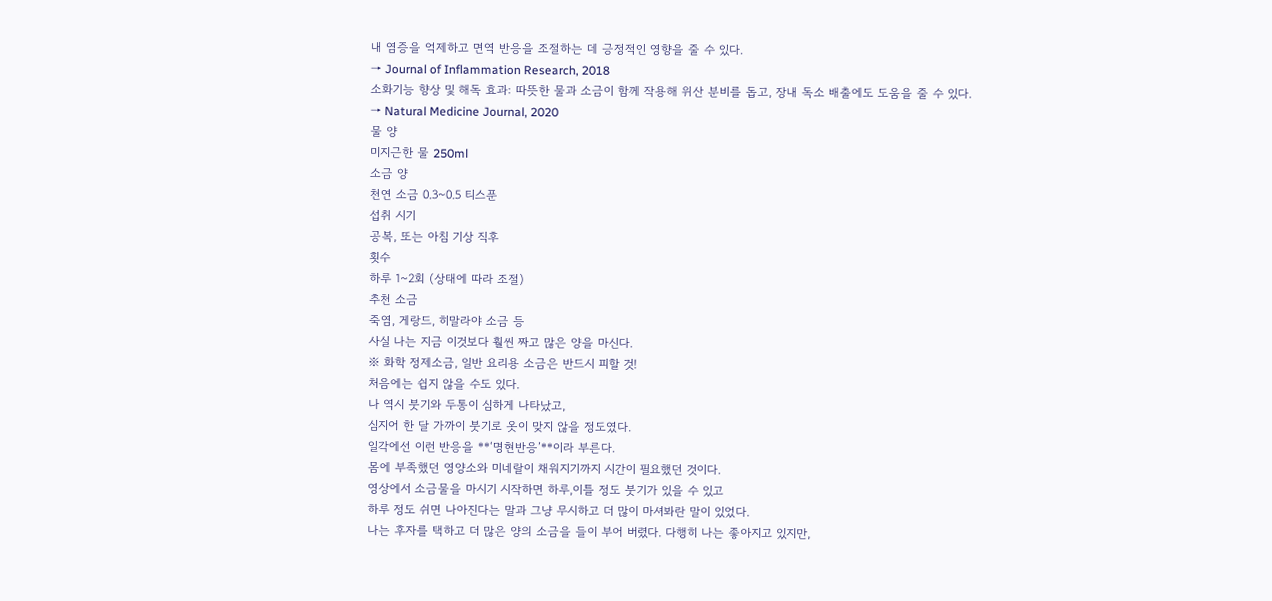내 염증을 억제하고 면역 반응을 조절하는 데 긍정적인 영향을 줄 수 있다.
→ Journal of Inflammation Research, 2018
소화기능 향상 및 해독 효과: 따뜻한 물과 소금이 함께 작용해 위산 분비를 돕고, 장내 독소 배출에도 도움을 줄 수 있다.
→ Natural Medicine Journal, 2020
물 양
미지근한 물 250ml
소금 양
천연 소금 0.3~0.5 티스푼
섭취 시기
공복, 또는 아침 기상 직후
횟수
하루 1~2회 (상태에 따라 조절)
추천 소금
죽염, 게랑드, 히말라야 소금 등
사실 나는 지금 이것보다 훨씬 짜고 많은 양을 마신다.
※ 화학 정제소금, 일반 요리용 소금은 반드시 피할 것!
처음에는 쉽지 않을 수도 있다.
나 역시 붓기와 두통이 심하게 나타났고,
심지어 한 달 가까이 붓기로 옷이 맞지 않을 정도였다.
일각에선 이런 반응을 **‘명현반응’**이라 부른다.
몸에 부족했던 영양소와 미네랄이 채워지기까지 시간이 필요했던 것이다.
영상에서 소금물을 마시기 시작하면 하루,이틀 정도 붓기가 있을 수 있고
하루 정도 쉬면 나아진다는 말과 그냥 무시하고 더 많이 마셔봐란 말이 있었다.
나는 후자를 택하고 더 많은 양의 소금을 들이 부어 버렸다. 다행히 나는 좋아지고 있지만,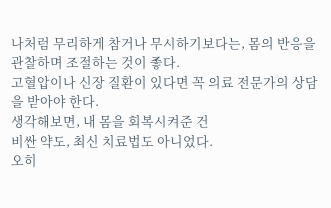나처럼 무리하게 참거나 무시하기보다는, 몸의 반응을 관찰하며 조절하는 것이 좋다.
고혈압이나 신장 질환이 있다면 꼭 의료 전문가의 상담을 받아야 한다.
생각해보면, 내 몸을 회복시켜준 건
비싼 약도, 최신 치료법도 아니었다.
오히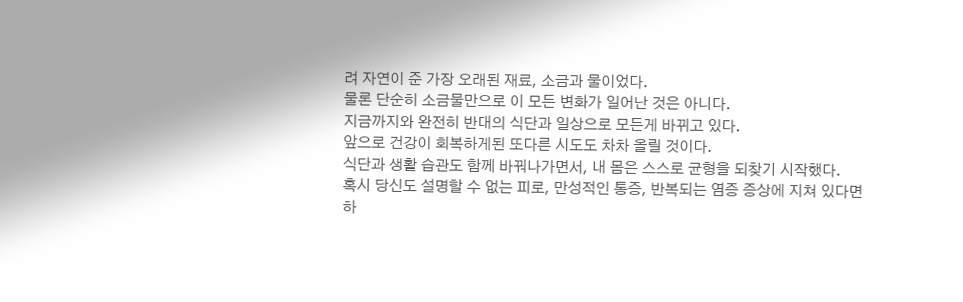려 자연이 준 가장 오래된 재료, 소금과 물이었다.
물론 단순히 소금물만으로 이 모든 변화가 일어난 것은 아니다.
지금까지와 완전히 반대의 식단과 일상으로 모든게 바뀌고 있다.
앞으로 건강이 회복하게된 또다른 시도도 차차 올릴 것이다.
식단과 생활 습관도 함께 바꿔나가면서, 내 몸은 스스로 균형을 되찾기 시작했다.
혹시 당신도 설명할 수 없는 피로, 만성적인 통증, 반복되는 염증 증상에 지쳐 있다면
하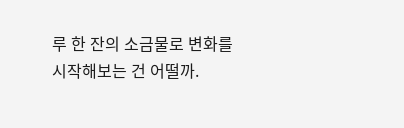루 한 잔의 소금물로 변화를 시작해보는 건 어떨까.